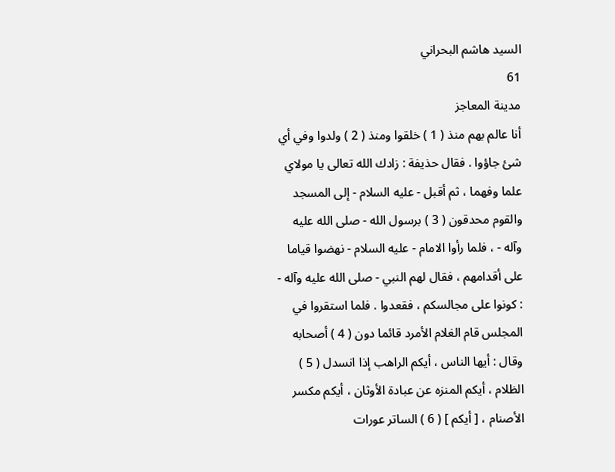السيد هاشم البحراني
61
مدينة المعاجز
أنا عالم بهم منذ ( 1 ) خلقوا ومنذ ( 2 ) ولدوا وفي أي شئ جاؤوا . فقال حذيفة : زادك الله تعالى يا مولاي علما وفهما ، ثم أقبل - عليه السلام - إلى المسجد والقوم محدقون ( 3 ) برسول الله - صلى الله عليه وآله - ، فلما رأوا الامام - عليه السلام - نهضوا قياما على أقدامهم ، فقال لهم النبي - صلى الله عليه وآله - : كونوا على مجالسكم ، فقعدوا . فلما استقروا في المجلس قام الغلام الأمرد قائما دون ( 4 ) أصحابه وقال : أيها الناس ، أيكم الراهب إذا انسدل ( 5 ) الظلام ، أيكم المنزه عن عبادة الأوثان ، أيكم مكسر الأصنام ، [ أيكم ] ( 6 ) الساتر عورات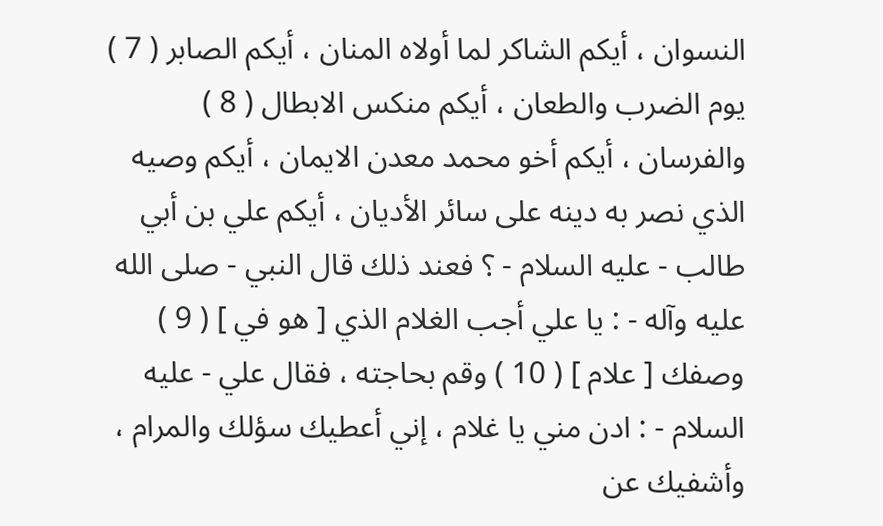النسوان ، أيكم الشاكر لما أولاه المنان ، أيكم الصابر ( 7 ) يوم الضرب والطعان ، أيكم منكس الابطال ( 8 ) والفرسان ، أيكم أخو محمد معدن الايمان ، أيكم وصيه الذي نصر به دينه على سائر الأديان ، أيكم علي بن أبي طالب - عليه السلام - ؟ فعند ذلك قال النبي - صلى الله عليه وآله - : يا علي أجب الغلام الذي [ هو في ] ( 9 ) وصفك [ علام ] ( 10 ) وقم بحاجته ، فقال علي - عليه السلام - : ادن مني يا غلام ، إني أعطيك سؤلك والمرام ، وأشفيك عن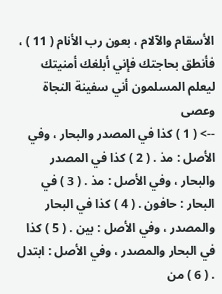الأسقام والآلام ، بعون رب الأنام ( 11 ) ، فأنطق بحاجتك فإني أبلغك أمنيتك ليعلم المسلمون أني سفينة النجاة وعصى
--> ( 1 ) كذا في المصدر والبحار ، وفي الأصل : مذ . ( 2 ) كذا في المصدر والبحار ، وفي الأصل : مذ . ( 3 ) في البحار : حافون . ( 4 ) كذا في البحار والمصدر ، وفي الأصل : بين . ( 5 ) كذا في البحار والمصدر ، وفي الأصل : ابتدل . ( 6 ) من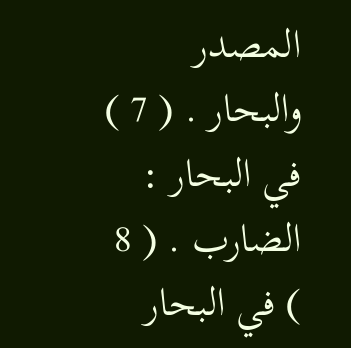المصدر والبحار . ( 7 ) في البحار : الضارب . ( 8 ) في البحار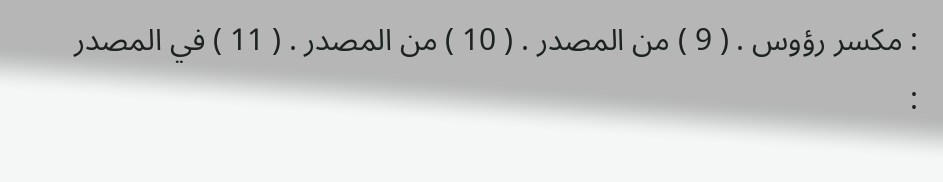: مكسر رؤوس . ( 9 ) من المصدر . ( 10 ) من المصدر . ( 11 ) في المصدر :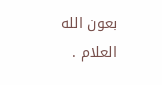بعون الله العلام .